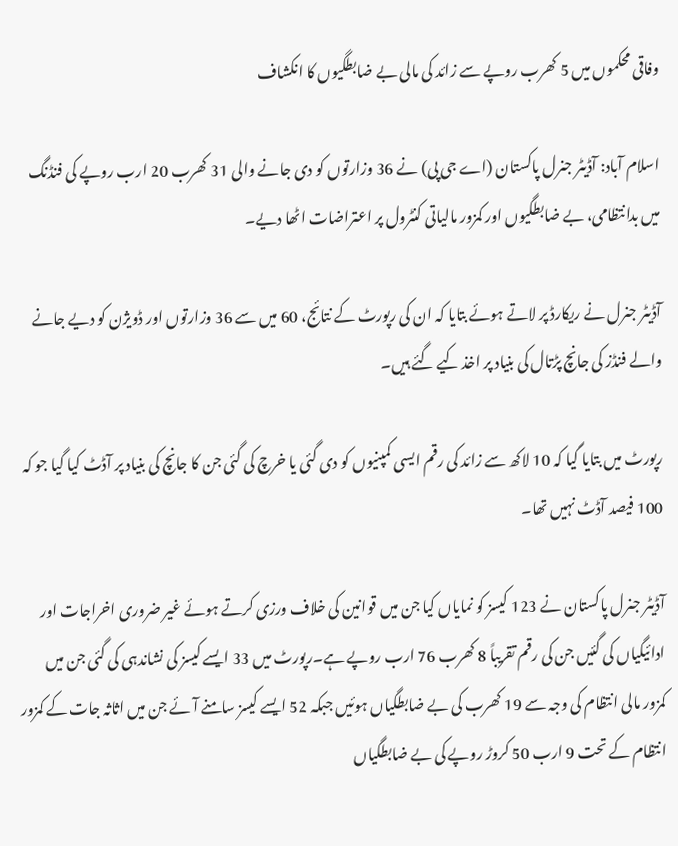وفاقی محکموں میں 5 کھرب روپے سے زائد کی مالی بے ضابطگیوں کا انکشاف

اسلام آباد: آڈیٹر جنرل پاکستان (اے جی پی) نے 36 وزارتوں کو دی جانے والی 31 کھرب 20 ارب روپے کی فنڈنگ میں بدانتظامی، بے ضابطگیوں اور کمزور مالیاتی کنٹرول پر اعتراضات اٹھا دیے۔

آڈیٹر جنرل نے ریکارڈ پر لاتے ہوئے بتایا کہ ان کی رپورٹ کے نتائج، 60 میں سے 36 وزارتوں اور ڈویژن کو دیے جانے والے فنڈز کی جانچ پڑتال کی بنیاد پر اخذ کیے گئے ہیں۔

رپورٹ میں بتایا گیا کہ 10 لاکھ سے زائد کی رقم ایسی کمپنیوں کو دی گئی یا خرچ کی گئی جن کا جانچ کی بنیاد پر آڈٹ کیا گیا جو کہ 100 فیصد آڈٹ نہیں تھا۔

آڈیٹر جنرل پاکستان نے 123 کیسز کو نمایاں کیا جن میں قوانین کی خلاف ورزی کرتے ہوئے غیر ضروری اخراجات اور ادائیگیاں کی گئیں جن کی رقم تقریباً 8 کھرب 76 ارب روپے ہے۔رپورٹ میں 33 ایسے کیسز کی نشاندہی کی گئی جن میں کمزور مالی انتظام کی وجہ سے 19 کھرب کی بے ضابطگیاں ہوئیں جبکہ 52 ایسے کیسز سامنے آئے جن میں اثاثہ جات کے کمزور انتظام کے تحت 9 ارب 50 کروڑ روپے کی بے ضابطگیاں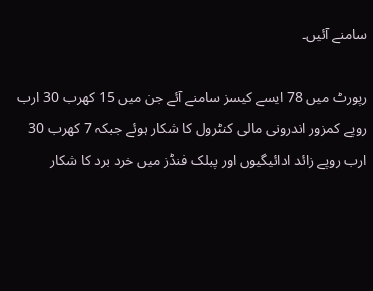سامنے آئیں۔

رپورٹ میں 78 ایسے کیسز سامنے آئے جن میں 15 کھرب 30 ارب روپے کمزور اندرونی مالی کنٹرول کا شکار ہوئے جبکہ 7 کھرب 30 ارب روپے زائد ادائیگیوں اور پبلک فنڈز میں خرد برد کا شکار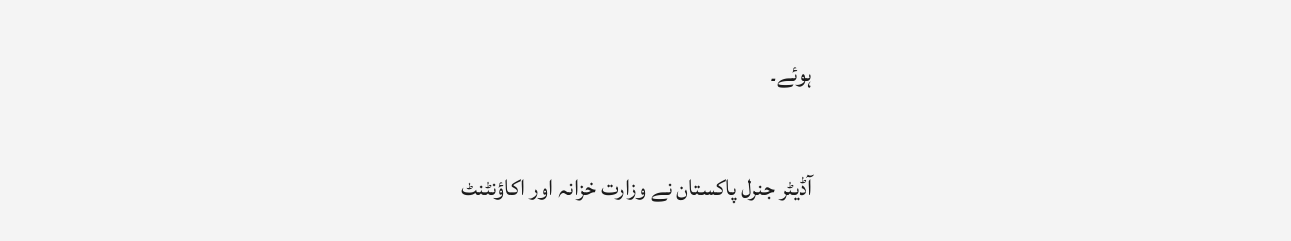ہوئے۔

آڈیٹر جنرل پاکستان نے وزارت خزانہ اور اکاؤنٹنٹ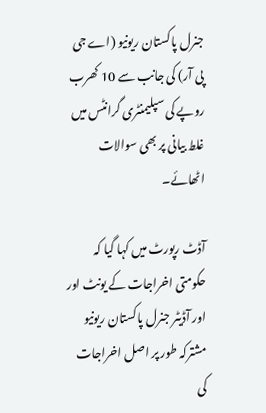جنرل پاکستان ریونیو (اے جی پی آر) کی جانب سے 10 کھرب روپے کی سپلیمنٹری گرانٹس میں غلط بیانی پر بھی سوالات اٹھائے۔

آڈٹ رپورٹ میں کہا گیا کہ حکومتی اخراجات کے یونٹ اور اور آڈیٹر جنرل پاکستان ریونیو مشترکہ طور پر اصل اخراجات کی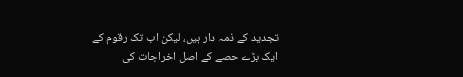تجدید کے ذمہ دار ہیں، لیکن اب تک رقوم کے ایک بڑے حصے کے اصل اخراجات کی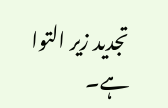تجدید زیر التوا ہے۔